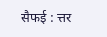सैफई : त्तर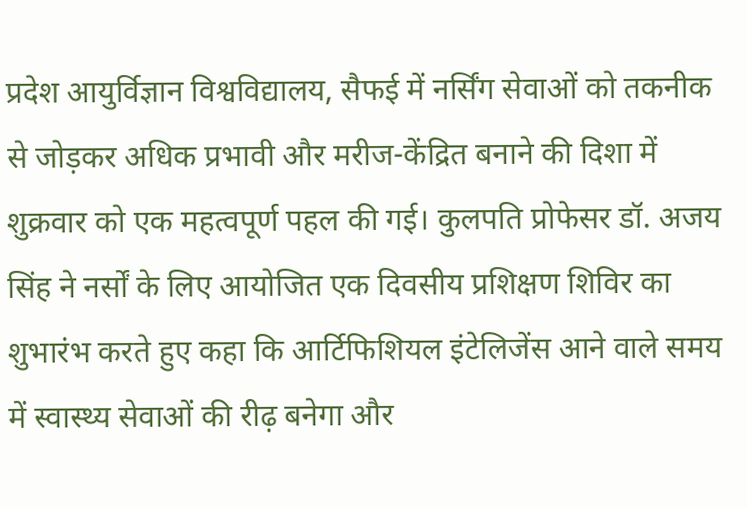प्रदेश आयुर्विज्ञान विश्वविद्यालय, सैफई में नर्सिंग सेवाओं को तकनीक से जोड़कर अधिक प्रभावी और मरीज-केंद्रित बनाने की दिशा में शुक्रवार को एक महत्वपूर्ण पहल की गई। कुलपति प्रोफेसर डॉ. अजय सिंह ने नर्सों के लिए आयोजित एक दिवसीय प्रशिक्षण शिविर का शुभारंभ करते हुए कहा कि आर्टिफिशियल इंटेलिजेंस आने वाले समय में स्वास्थ्य सेवाओं की रीढ़ बनेगा और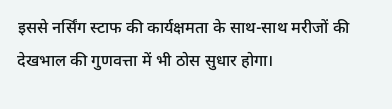इससे नर्सिंग स्टाफ की कार्यक्षमता के साथ-साथ मरीजों की देखभाल की गुणवत्ता में भी ठोस सुधार होगा।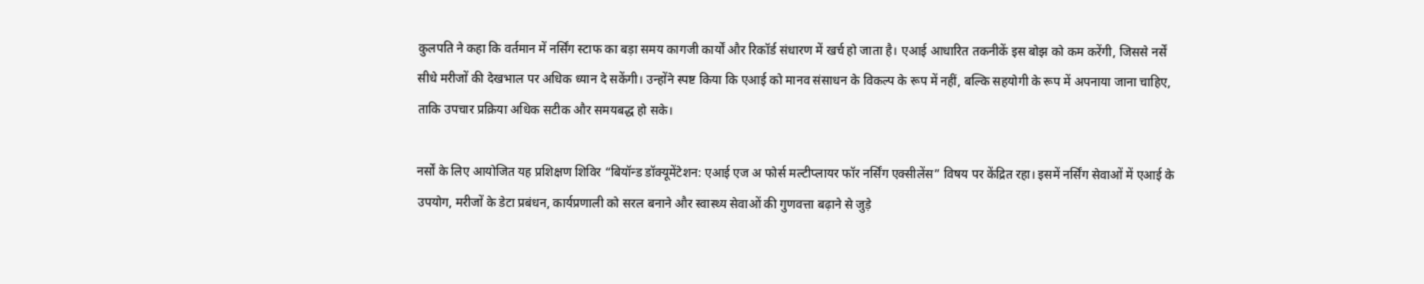कुलपति ने कहा कि वर्तमान में नर्सिंग स्टाफ का बड़ा समय कागजी कार्यों और रिकॉर्ड संधारण में खर्च हो जाता है। एआई आधारित तकनीकें इस बोझ को कम करेंगी, जिससे नर्सें सीधे मरीजों की देखभाल पर अधिक ध्यान दे सकेंगी। उन्होंने स्पष्ट किया कि एआई को मानव संसाधन के विकल्प के रूप में नहीं, बल्कि सहयोगी के रूप में अपनाया जाना चाहिए, ताकि उपचार प्रक्रिया अधिक सटीक और समयबद्ध हो सके।

नर्सों के लिए आयोजित यह प्रशिक्षण शिविर “बियॉन्ड डॉक्यूमेंटेशन: एआई एज अ फोर्स मल्टीप्लायर फॉर नर्सिंग एक्सीलेंस” विषय पर केंद्रित रहा। इसमें नर्सिंग सेवाओं में एआई के उपयोग, मरीजों के डेटा प्रबंधन, कार्यप्रणाली को सरल बनाने और स्वास्थ्य सेवाओं की गुणवत्ता बढ़ाने से जुड़े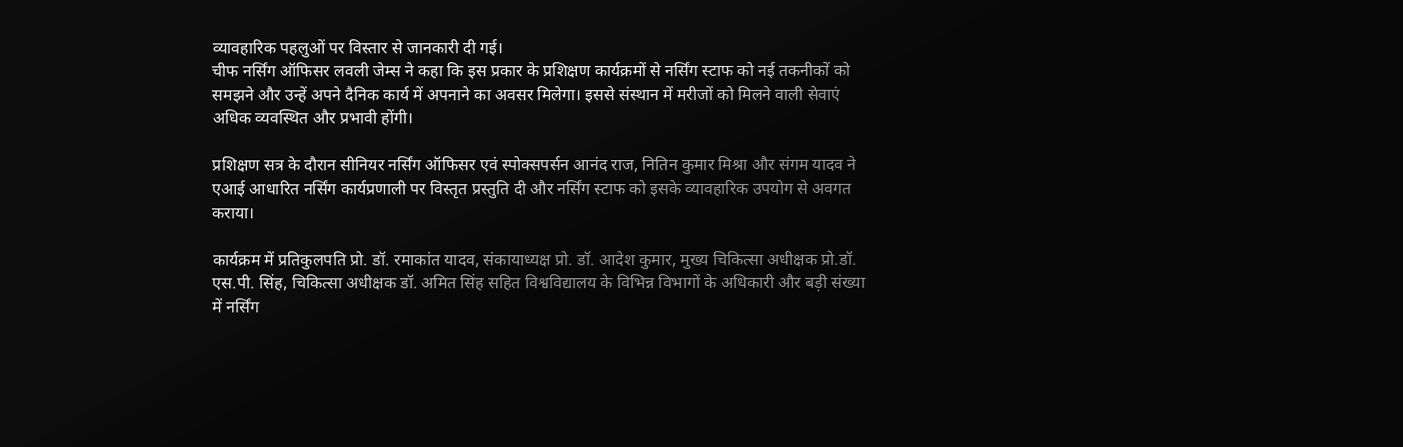व्यावहारिक पहलुओं पर विस्तार से जानकारी दी गई।
चीफ नर्सिंग ऑफिसर लवली जेम्स ने कहा कि इस प्रकार के प्रशिक्षण कार्यक्रमों से नर्सिंग स्टाफ को नई तकनीकों को समझने और उन्हें अपने दैनिक कार्य में अपनाने का अवसर मिलेगा। इससे संस्थान में मरीजों को मिलने वाली सेवाएं अधिक व्यवस्थित और प्रभावी होंगी।

प्रशिक्षण सत्र के दौरान सीनियर नर्सिंग ऑफिसर एवं स्पोक्सपर्सन आनंद राज, नितिन कुमार मिश्रा और संगम यादव ने एआई आधारित नर्सिंग कार्यप्रणाली पर विस्तृत प्रस्तुति दी और नर्सिंग स्टाफ को इसके व्यावहारिक उपयोग से अवगत कराया।

कार्यक्रम में प्रतिकुलपति प्रो. डॉ. रमाकांत यादव, संकायाध्यक्ष प्रो. डॉ. आदेश कुमार, मुख्य चिकित्सा अधीक्षक प्रो.डॉ. एस.पी. सिंह, चिकित्सा अधीक्षक डॉ. अमित सिंह सहित विश्वविद्यालय के विभिन्न विभागों के अधिकारी और बड़ी संख्या में नर्सिंग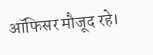ऑफिसर मौजूद रहे।